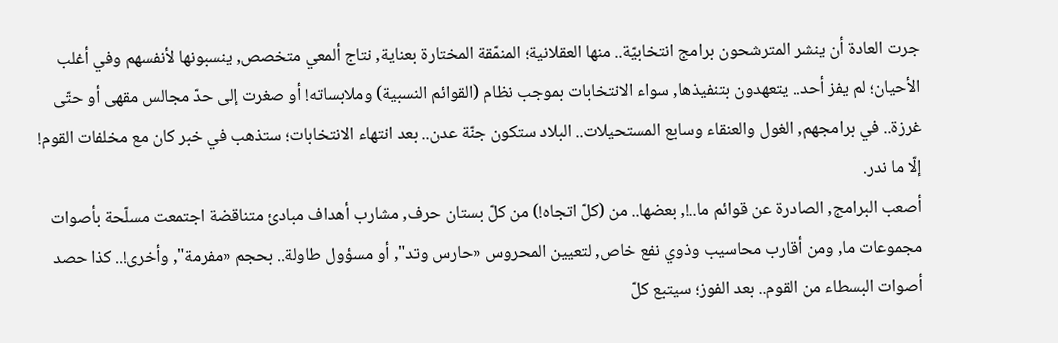جرت العادة أن ينشر المترشحون برامج انتخابيّة.. منها العقلانية؛ المنمّقة المختارة بعناية, نتاج ألمعي متخصص, ينسبونها لأنفسهم وفي أغلب الأحيان؛ لم يفز أحد.. يتعهدون بتنفيذها, سواء الانتخابات بموجب نظام (القوائم النسبية) وملابساته! أو صغرت إلى حدّ مجالس مقهى أو حتّى غرزة.. في برامجهم, الغول والعنقاء وسابع المستحيلات.. البلاد ستكون جنّة عدن.. بعد انتهاء الانتخابات؛ ستذهب في خبر كان مع مخلفات القوم! إلّا ما ندر.
أصعب البرامج, الصادرة عن قوائم ما..!, بعضها.. من (كلّ اتجاه!) من كلّ بستان حرف, مشارب أهداف مبادئ متناقضة اجتمعت مسلّحة بأصوات مجموعات ما, ومن أقارب محاسيب وذوي نفع خاص, لتعيين المحروس «حارس وتد", أو مسؤول طاولة.. بحجم «مفرمة", وأخرى!.. كذا حصد أصوات البسطاء من القوم.. بعد الفوز؛ سيتبع كلّ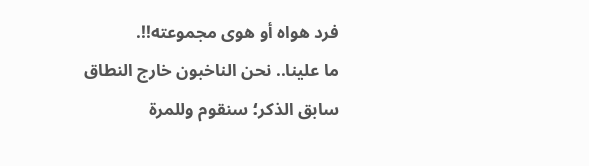فرد هواه أو هوى مجموعته!!.
ما علينا.. نحن الناخبون خارج النطاق سابق الذكر؛ سنقوم وللمرة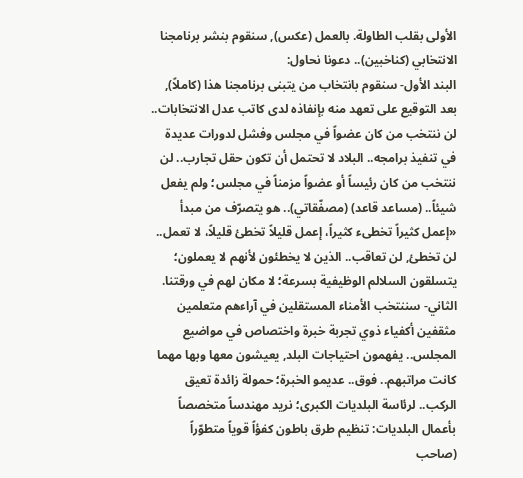الأولى بقلب الطاولة. بالعمل (عكس), سنقوم بنشر برنامجنا الانتخابي (كناخبين).. دعونا نحاول:
البند الأول- سنقوم بانتخاب من يتبنى برنامجنا هذا (كاملاً), بعد التوقيع على تعهد منه بإنفاذه لدى كاتب عدل الانتخابات.. لن ننتخب من كان عضواً في مجلس وفشل لدورات عديدة في تنفيذ برامجه.. البلاد لا تحتمل أن تكون حقل تجارب.. لن ننتخب من كان رئيساً أو عضواً مزمناً في مجلس؛ ولم يفعل شيئاً.. (مساعد قاعد) (مصفّقاتي).. هو يتصرّف من مبدأ «إعمل كثيراً تخطىء كثيراً، إعمل قليلاً تخطئ قليلاً، لا تعمل.. لن تخطئ, لن تعاقب.. الذين لا يخطئون لأنهم لا يعملون؛ يتسلقون السلالم الوظيفية بسرعة؛ لا مكان لهم في ورقتنا.
الثاني- سننتخب الأمناء المستقلين في آراءهم متعلمين مثقفين أكفياء ذوي تجربة خبرة واختصاص في مواضيع المجلس.. يفهمون احتياجات البلد, يعيشون معها وبها مهما كانت مراتبهم.. فوق.. عديمو الخبرة؛ حمولة زائدة تعيق الركب.. لرئاسة البلديات الكبرى؛ نريد مهندساً متخصصاً بأعمال البلديات: تنظيم طرق باطون كفؤاً قوياً متطوّراً (صاحب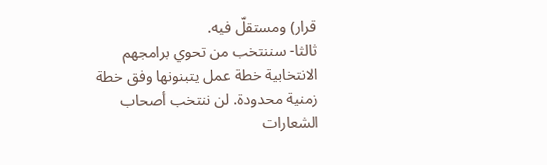قرار) ومستقلّ فيه.
ثالثا- سننتخب من تحوي برامجهم الانتخابية خطة عمل يتبنونها وفق خطة زمنية محدودة. لن ننتخب أصحاب الشعارات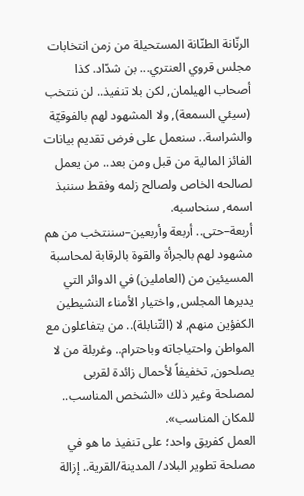الرنّانة الطنّانة المستحيلة من زمن انتخابات مجلس قروي العنتري... بن شدّاد. كذا أصحاب الهيلمان, لكن بلا تنفيذ.. لن ننتخب (سيئي السمعة), ولا المشهود لهم بالفوقيّة والشراسة.. سنعمل على فرض تقديم بيانات الفائز المالية من قبل ومن بعد.. من يعمل لصالحه الخاص ولصالح زلمه وفقط سننبذ اسمه, سنحاسبه.
أربعة–حتى.. أربعة وأربعين–سننتخب من هم مشهود لهم بالجرأة والقوة بالرقابة لمحاسبة المسيئين من (العاملين) في الدوائر التي يديرها المجلس, واختيار الأمناء النشيطين الكفؤين منهم, لا (التّنابلة).. من يتفاعلون مع المواطن واحتياجاته وباحترام.. وغربلة من لا يصلحون, تخفيفاً لأحمال زائدة لقربى لمصلحة وغير ذلك «الشخص المناسب.. للمكان المناسب».
العمل كفريق واحد؛ على تنفيذ ما هو في مصلحة تطوير البلاد/ المدينة/القرية.. إزالة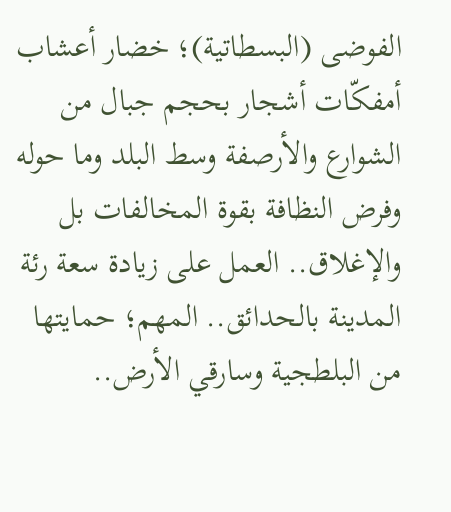الفوضى (البسطاتية)؛ خضار أعشاب أمفكّات أشجار بحجم جبال من الشوارع والأرصفة وسط البلد وما حوله وفرض النظافة بقوة المخالفات بل والإغلاق.. العمل على زيادة سعة رئة المدينة بالحدائق.. المهم؛ حمايتها من البلطجية وسارقي الأرض..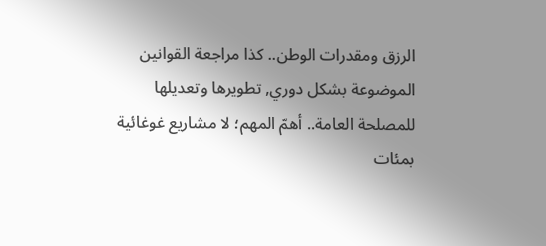الرزق ومقدرات الوطن.. كذا مراجعة القوانين الموضوعة بشكل دوري, تطويرها وتعديلها للمصلحة العامة.. أهمّ المهم؛ لا مشاريع غوغائية بمئات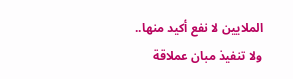الملايين لا نفع أكيد منها.. ولا تنفيذ مبان عملاقة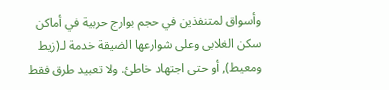وأسواق لمتنفذين في حجم بوارج حربية في أماكن سكن الغلابى وعلى شوارعها الضيقة خدمة لـ(زيط ومعيط), أو حتى اجتهاد خاطئ. ولا تعبيد طرق فقط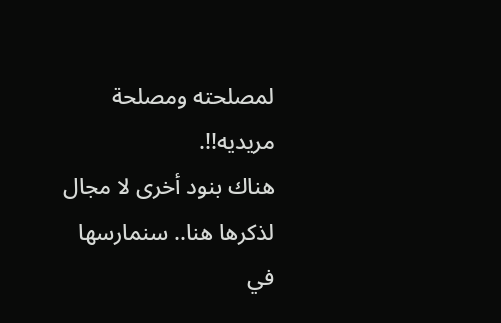لمصلحته ومصلحة مريديه!!.
هناك بنود أخرى لا مجال لذكرها هنا.. سنمارسها في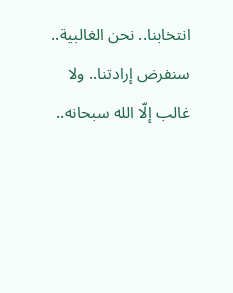انتخابنا.. نحن الغالبية.. سنفرض إرادتنا.. ولا غالب إلّا الله سبحانه..